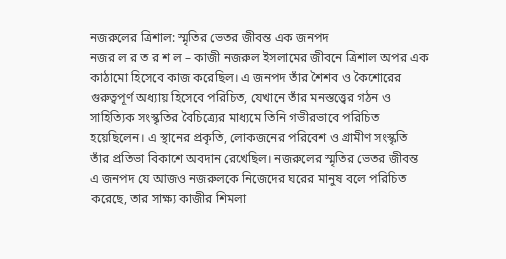নজরুলের ত্রিশাল: স্মৃতির ভেতর জীবন্ত এক জনপদ
নজর ল র ত র শ ল – কাজী নজরুল ইসলামের জীবনে ত্রিশাল অপর এক কাঠামো হিসেবে কাজ করেছিল। এ জনপদ তাঁর শৈশব ও কৈশোরের গুরুত্বপূর্ণ অধ্যায় হিসেবে পরিচিত, যেখানে তাঁর মনস্তত্ত্বের গঠন ও সাহিত্যিক সংস্কৃতির বৈচিত্র্যের মাধ্যমে তিনি গভীরভাবে পরিচিত হয়েছিলেন। এ স্থানের প্রকৃতি, লোকজনের পরিবেশ ও গ্রামীণ সংস্কৃতি তাঁর প্রতিভা বিকাশে অবদান রেখেছিল। নজরুলের স্মৃতির ভেতর জীবন্ত এ জনপদ যে আজও নজরুলকে নিজেদের ঘরের মানুষ বলে পরিচিত করেছে, তার সাক্ষ্য কাজীর শিমলা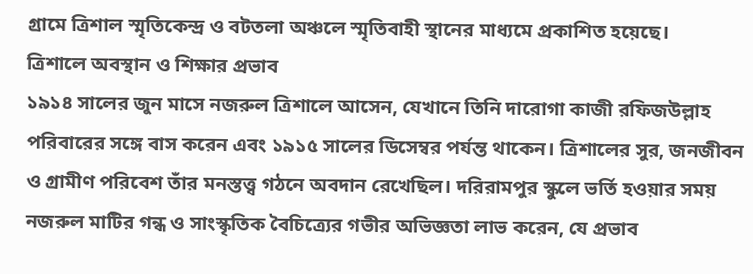গ্রামে ত্রিশাল স্মৃতিকেন্দ্র ও বটতলা অঞ্চলে স্মৃতিবাহী স্থানের মাধ্যমে প্রকাশিত হয়েছে।
ত্রিশালে অবস্থান ও শিক্ষার প্রভাব
১৯১৪ সালের জুন মাসে নজরুল ত্রিশালে আসেন, যেখানে তিনি দারোগা কাজী রফিজউল্লাহ পরিবারের সঙ্গে বাস করেন এবং ১৯১৫ সালের ডিসেম্বর পর্যন্ত থাকেন। ত্রিশালের সুর, জনজীবন ও গ্রামীণ পরিবেশ তাঁর মনস্তত্ত্ব গঠনে অবদান রেখেছিল। দরিরামপুর স্কুলে ভর্তি হওয়ার সময় নজরুল মাটির গন্ধ ও সাংস্কৃতিক বৈচিত্র্যের গভীর অভিজ্ঞতা লাভ করেন, যে প্রভাব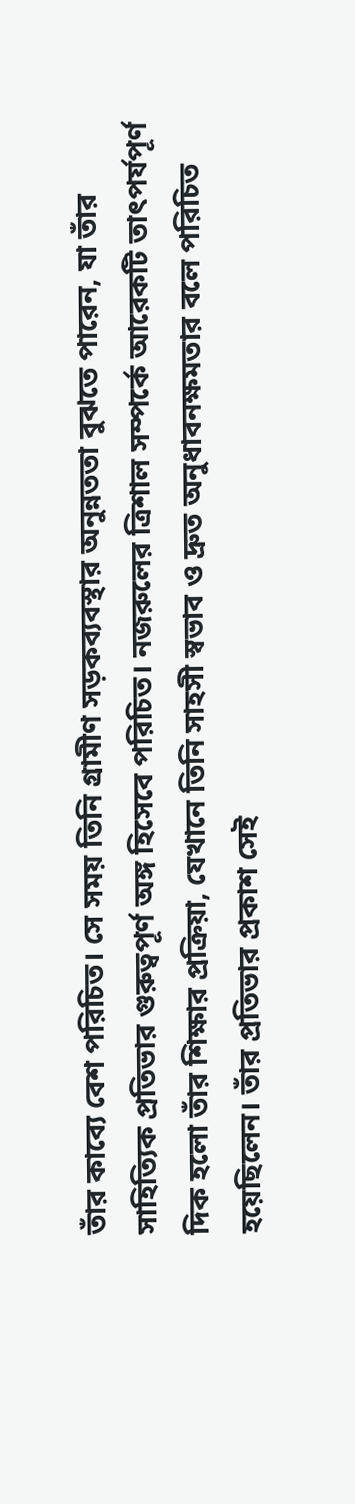তাঁর কাব্যে বেশ পরিচিত। সে সময় তিনি গ্রামীণ সড়কব্যবস্থার অনুন্নততা বুঝতে পারেন, যা তাঁর সাহিত্যিক প্রতিভার গুরুত্বপূর্ণ অঙ্গ হিসেবে পরিচিত। নজরুলের ত্রিশাল সম্পর্কে আরেকটি তাৎপর্যপূর্ণ দিক হলো তাঁর শিক্ষার প্রক্রিয়া, যেখানে তিনি সাহসী স্বভাব ও দ্রুত অনুধাবনক্ষমতার বলে পরিচিত হয়েছিলেন। তাঁর প্রতিভার প্রকাশ সেই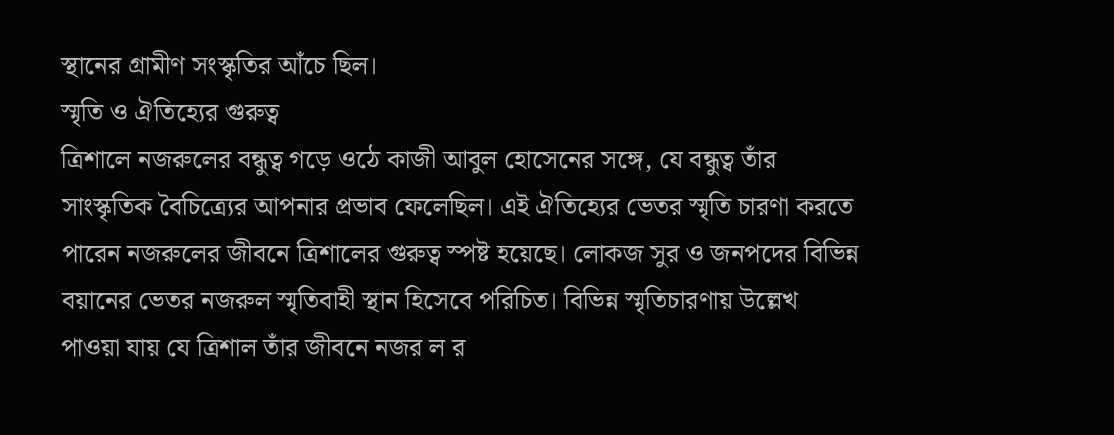স্থানের গ্রামীণ সংস্কৃতির আঁচে ছিল।
স্মৃতি ও ঐতিহ্যের গুরুত্ব
ত্রিশালে নজরুলের বন্ধুত্ব গড়ে ওঠে কাজী আবুল হোসেনের সঙ্গে, যে বন্ধুত্ব তাঁর সাংস্কৃতিক বৈচিত্র্যের আপনার প্রভাব ফেলেছিল। এই ঐতিহ্যের ভেতর স্মৃতি চারণা করতে পারেন নজরুলের জীবনে ত্রিশালের গুরুত্ব স্পষ্ট হয়েছে। লোকজ সুর ও জনপদের বিভিন্ন বয়ানের ভেতর নজরুল স্মৃতিবাহী স্থান হিসেবে পরিচিত। বিভিন্ন স্মৃতিচারণায় উল্লেখ পাওয়া যায় যে ত্রিশাল তাঁর জীবনে নজর ল র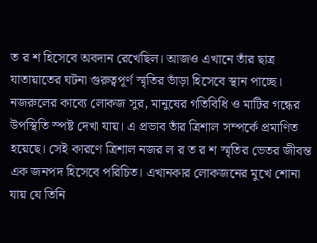ত র শ হিসেবে অবদান রেখেছিল। আজও এখানে তাঁর ছাত্র যাতায়াতের ঘটনা গুরুত্বপূর্ণ স্মৃতির ভাঁড়া হিসেবে স্থান পাচ্ছে।
নজরুলের কাব্যে লোকজ সুর, মানুষের গতিবিধি ও মাটির গন্ধের উপস্থিতি স্পষ্ট দেখা যায়। এ প্রভাব তাঁর ত্রিশাল সম্পর্কে প্রমাণিত হয়েছে। সেই কারণে ত্রিশাল নজর ল র ত র শ স্মৃতির ভেতর জীবন্ত এক জনপদ হিসেবে পরিচিত। এখানকার লোকজনের মুখে শোনা যায় যে তিনি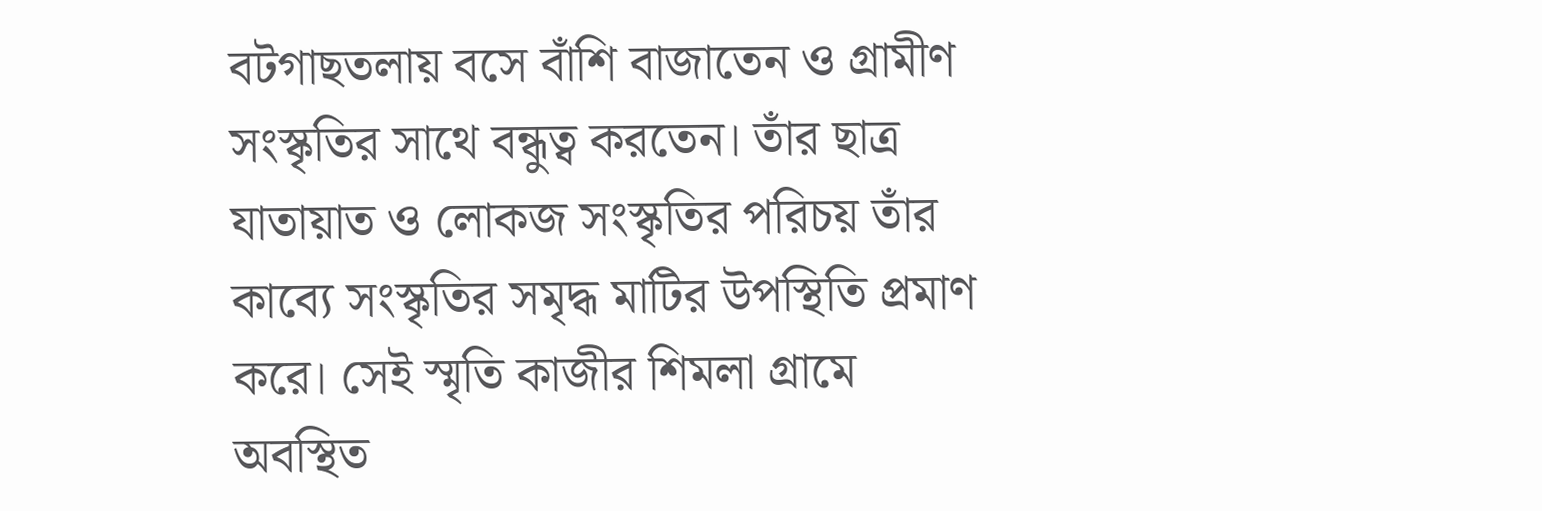বটগাছতলায় বসে বাঁশি বাজাতেন ও গ্রামীণ সংস্কৃতির সাথে বন্ধুত্ব করতেন। তাঁর ছাত্র যাতায়াত ও লোকজ সংস্কৃতির পরিচয় তাঁর কাব্যে সংস্কৃতির সমৃদ্ধ মাটির উপস্থিতি প্রমাণ করে। সেই স্মৃতি কাজীর শিমলা গ্রামে অবস্থিত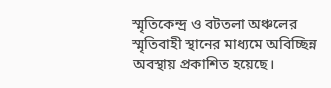স্মৃতিকেন্দ্র ও বটতলা অঞ্চলের স্মৃতিবাহী স্থানের মাধ্যমে অবিচ্ছিন্ন অবস্থায় প্রকাশিত হয়েছে।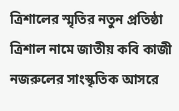ত্রিশালের স্মৃতির নতুন প্রতিষ্ঠা
ত্রিশাল নামে জাতীয় কবি কাজী নজরুলের সাংস্কৃতিক আসরে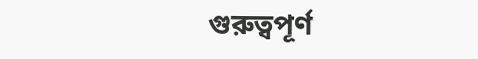গুরুত্বপূর্ণ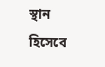স্থান হিসেবে